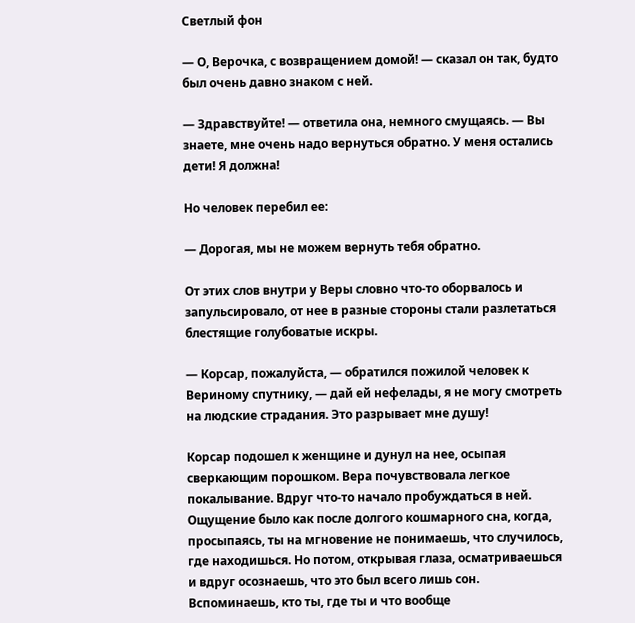Светлый фон

— О, Верочка, с возвращением домой! — сказал он так, будто был очень давно знаком с ней.

— Здравствуйте! — ответила она, немного смущаясь. — Вы знаете, мне очень надо вернуться обратно. У меня остались дети! Я должна!

Но человек перебил ее:

— Дорогая, мы не можем вернуть тебя обратно.

От этих слов внутри у Веры словно что-то оборвалось и запульсировало, от нее в разные стороны стали разлетаться блестящие голубоватые искры.

— Корсар, пожалуйста, — обратился пожилой человек к Вериному спутнику, — дай ей нефелады, я не могу смотреть на людские страдания. Это разрывает мне душу!

Корсар подошел к женщине и дунул на нее, осыпая сверкающим порошком. Вера почувствовала легкое покалывание. Вдруг что-то начало пробуждаться в ней. Ощущение было как после долгого кошмарного сна, когда, просыпаясь, ты на мгновение не понимаешь, что случилось, где находишься. Но потом, открывая глаза, осматриваешься и вдруг осознаешь, что это был всего лишь сон. Вспоминаешь, кто ты, где ты и что вообще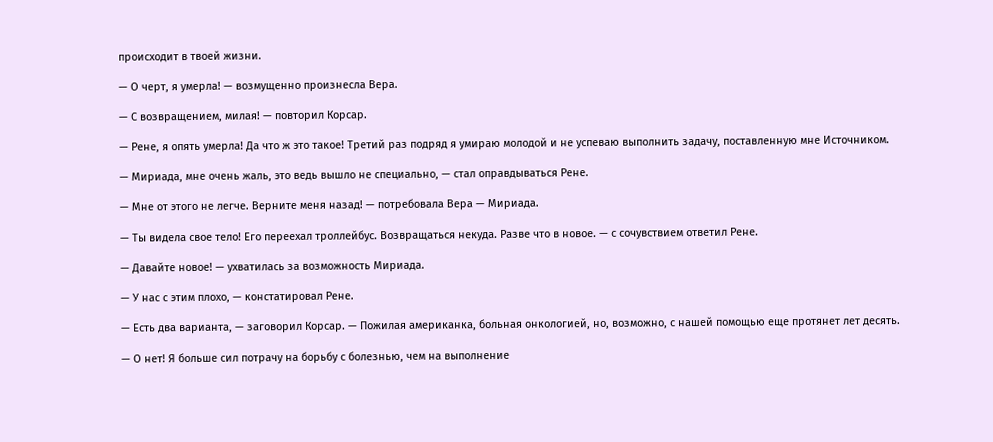происходит в твоей жизни.

— О черт, я умерла! — возмущенно произнесла Вера.

— С возвращением, милая! — повторил Корсар.

— Рене, я опять умерла! Да что ж это такое! Третий раз подряд я умираю молодой и не успеваю выполнить задачу, поставленную мне Источником.

— Мириада, мне очень жаль, это ведь вышло не специально, — стал оправдываться Рене.

— Мне от этого не легче. Верните меня назад! — потребовала Вера — Мириада.

— Ты видела свое тело! Его переехал троллейбус. Возвращаться некуда. Разве что в новое. — с сочувствием ответил Рене.

— Давайте новое! — ухватилась за возможность Мириада.

— У нас с этим плохо, — констатировал Рене.

— Есть два варианта, — заговорил Корсар. — Пожилая американка, больная онкологией, но, возможно, с нашей помощью еще протянет лет десять.

— О нет! Я больше сил потрачу на борьбу с болезнью, чем на выполнение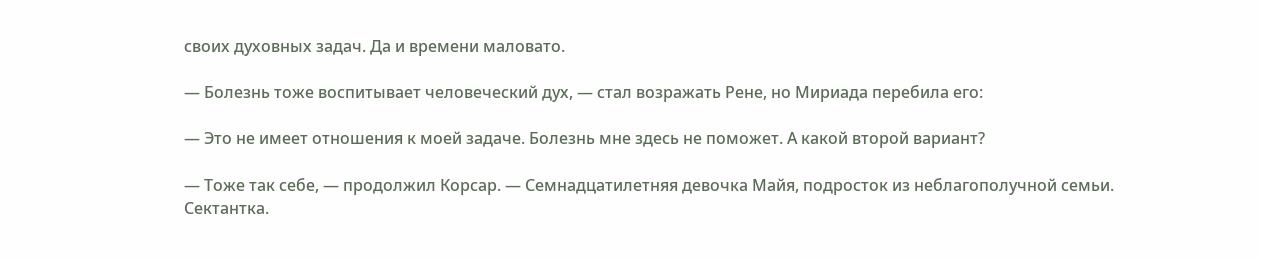своих духовных задач. Да и времени маловато.

— Болезнь тоже воспитывает человеческий дух, — стал возражать Рене, но Мириада перебила его:

— Это не имеет отношения к моей задаче. Болезнь мне здесь не поможет. А какой второй вариант?

— Тоже так себе, — продолжил Корсар. — Семнадцатилетняя девочка Майя, подросток из неблагополучной семьи. Сектантка.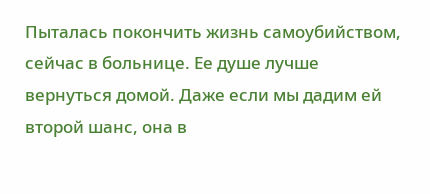Пыталась покончить жизнь самоубийством, сейчас в больнице. Ее душе лучше вернуться домой. Даже если мы дадим ей второй шанс, она в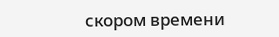скором времени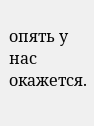опять у нас окажется.